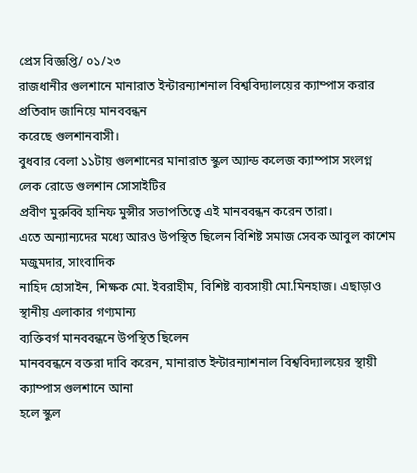প্রেস বিজ্ঞপ্তি/ ০১/২৩
রাজধানীর গুলশানে মানারাত ইন্টারন্যাশনাল বিশ্ববিদ্যালয়ের ক্যাম্পাস করার প্রতিবাদ জানিয়ে মানববন্ধন
করেছে গুলশানবাসী।
বুধবার বেলা ১১টায় গুলশানের মানারাত স্কুল অ্যান্ড কলেজ ক্যাম্পাস সংলগ্ন লেক রোডে গুলশান সোসাইটির
প্রবীণ মুরুব্বি হানিফ মুন্সীর সভাপতিত্বে এই মানববন্ধন করেন তারা।
এতে অন্যান্যদের মধ্যে আরও উপস্থিত ছিলেন বিশিষ্ট সমাজ সেবক আবুল কাশেম মজুমদার, সাংবাদিক
নাহিদ হোসাইন, শিক্ষক মো. ইবরাহীম, বিশিষ্ট ব্যবসায়ী মো.মিনহাজ। এছাড়াও স্থানীয় এলাকার গণ্যমান্য
ব্যক্তিবর্গ মানববন্ধনে উপস্থিত ছিলেন
মানববন্ধনে বক্তরা দাবি করেন, মানারাত ইন্টারন্যাশনাল বিশ্ববিদ্যালয়ের স্থায়ী ক্যাম্পাস গুলশানে আনা
হলে স্কুল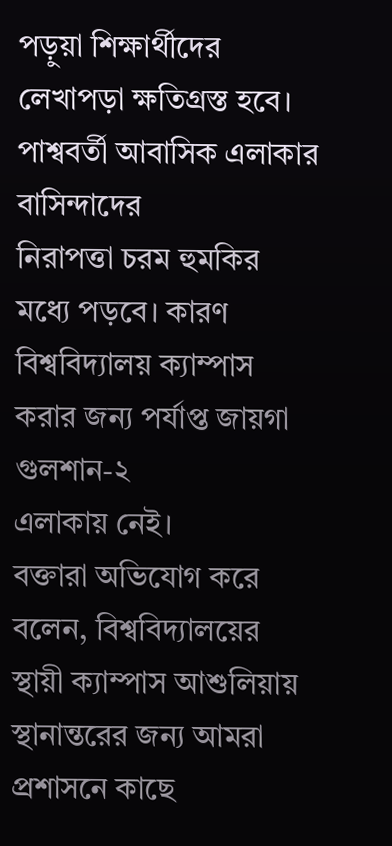পড়ুয়া শিক্ষার্থীদের লেখাপড়া ক্ষতিগ্রস্ত হবে। পাশ্ববর্তী আবাসিক এলাকার বাসিন্দাদের
নিরাপত্তা চরম হুমকির মধ্যে পড়বে। কারণ বিশ্ববিদ্যালয় ক্যাম্পাস করার জন্য পর্যাপ্ত জায়গা গুলশান-২
এলাকায় নেই।
বক্তারা অভিযোগ করে বলেন, বিশ্ববিদ্যালয়ের স্থায়ী ক্যাম্পাস আশুলিয়ায় স্থানান্তরের জন্য আমরা
প্রশাসনে কাছে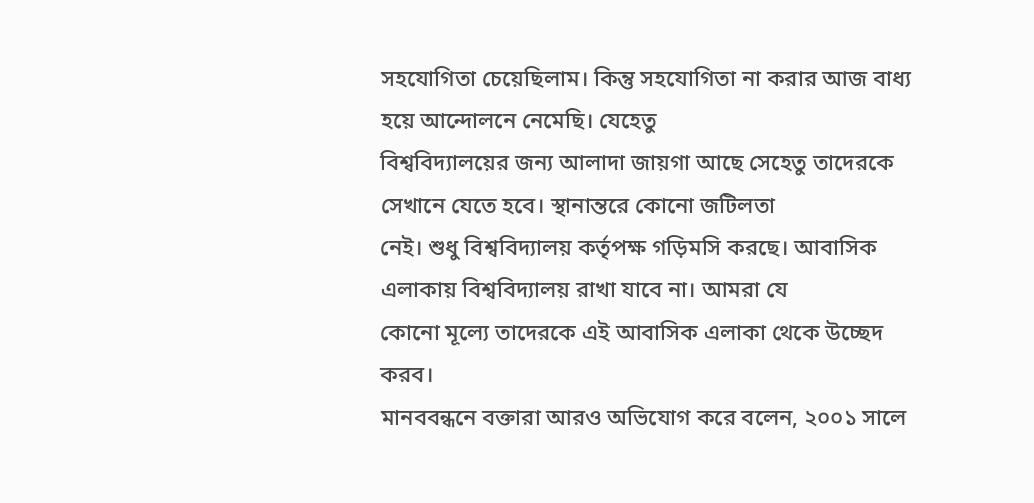সহযোগিতা চেয়েছিলাম। কিন্তু সহযোগিতা না করার আজ বাধ্য হয়ে আন্দোলনে নেমেছি। যেহেতু
বিশ্ববিদ্যালয়ের জন্য আলাদা জায়গা আছে সেহেতু তাদেরকে সেখানে যেতে হবে। স্থানান্তরে কোনো জটিলতা
নেই। শুধু বিশ্ববিদ্যালয় কর্তৃপক্ষ গড়িমসি করছে। আবাসিক এলাকায় বিশ্ববিদ্যালয় রাখা যাবে না। আমরা যে
কোনো মূল্যে তাদেরকে এই আবাসিক এলাকা থেকে উচ্ছেদ করব।
মানববন্ধনে বক্তারা আরও অভিযোগ করে বলেন, ২০০১ সালে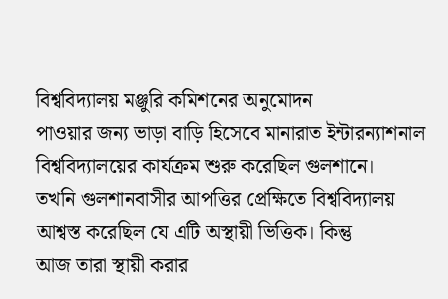বিশ্ববিদ্যালয় মঞ্জুরি কমিশনের অনুমোদন
পাওয়ার জন্য ভাড়া বাড়ি হিসেবে মানারাত ইন্টারন্যাশনাল বিশ্ববিদ্যালয়ের কার্যক্রম শুরু করেছিল গুলশানে।
তখনি গুলশানবাসীর আপত্তির প্রেক্ষিতে বিশ্ববিদ্যালয় আশ্বস্ত করেছিল যে এটি অস্থায়ী ভিত্তিক। কিন্তু
আজ তারা স্থায়ী করার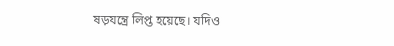ষড়যন্ত্রে লিপ্ত হয়েছে। যদিও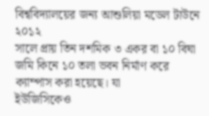বিশ্ববিদ্যালয়ের জন্য আশুলিয়া মডেল টাউনে ২০১২
সালে প্রায় তিন দশমিক ৩ একর বা ১০ বিঘা জমি কিনে ১০ তলা ভবন নির্মাণ করে ক্যাম্পাস করা হয়েছে। যা
ইউজিসিকেও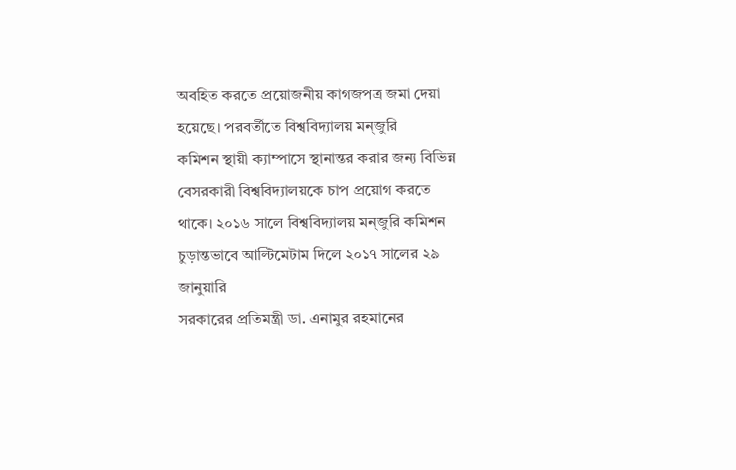অবহিত করতে প্রয়োজনীয় কাগজপত্র জমা দেয়া হয়েছে। পরবর্তীতে বিশ্ববিদ্যালয় মন্জুরি
কমিশন স্থায়ী ক্যাম্পাসে স্থানান্তর করার জন্য বিভিন্ন বেসরকারী বিশ্ববিদ্যালয়কে চাপ প্রয়োগ করতে
থাকে। ২০১৬ সালে বিশ্ববিদ্যালয় মন্জুরি কমিশন চুড়ান্তভাবে আল্টিমেটাম দিলে ২০১৭ সালের ২৯ জানুয়ারি
সরকারের প্রতিমন্ত্রী ডা. এনামুর রহমানের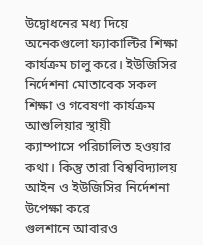উদ্বোধনের মধ্য দিয়ে অনেকগুলো ফ্যাকাল্টির শিক্ষা
কার্যক্রম চালু করে। ইউজিসির নির্দেশনা মোতাবেক সকল শিক্ষা ও গবেষণা কার্যক্রম আশুলিয়ার স্থায়ী
ক্যাম্পাসে পরিচালিত হওয়ার কথা। কিন্তু তারা বিশ্ববিদ্যালয় আইন ও ইউজিসির নির্দেশনা উপেক্ষা করে
গুলশানে আবারও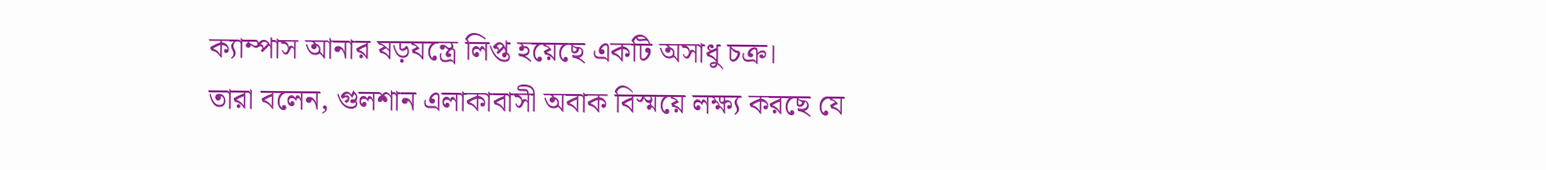ক্যাম্পাস আনার ষড়যন্ত্রে লিপ্ত হয়েছে একটি অসাধু চক্র।
তারা বলেন, গুলশান এলাকাবাসী অবাক বিস্ময়ে লক্ষ্য করছে যে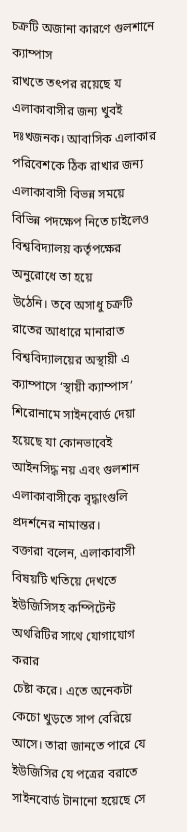চক্রটি অজানা কারণে গুলশানে ক্যাম্পাস
রাখতে তৎপর রয়েছে য এলাকাবাসীর জন্য খুবই দঃখজনক। আবাসিক এলাকার পরিবেশকে ঠিক রাখার জন্য
এলাকাবাসী বিভন্ন সময়ে বিভিন্ন পদক্ষেপ নিতে চাইলেও বিশ্ববিদ্যালয় কর্তৃপক্ষের অনুরোধে তা হয়ে
উঠেনি। তবে অসাধু চক্রটি রাতের আধারে মানারাত বিশ্ববিদ্যালয়ের অস্থায়ী এ ক্যাম্পাসে ‘স্থায়ী ক্যাম্পাস’
শিরোনামে সাইনবোর্ড দেয়া হয়েছে যা কোনভাবেই আইনসিদ্ধ নয় এবং গুলশান এলাকাবাসীকে বৃদ্ধাংগুলি
প্রদর্শনের নামান্তর।
বক্তারা বলেন, এলাকাবাসী বিষয়টি খতিয়ে দেখতে ইউজিসিসহ কম্পিটেন্ট অথরিটির সাথে যোগাযোগ করার
চেষ্টা করে। এতে অনেকটা কেচো খুড়তে সাপ বেরিয়ে আসে। তারা জানতে পারে যে ইউজিসির যে পত্রের বরাতে
সাইনবোর্ড টানানো হয়েছে সে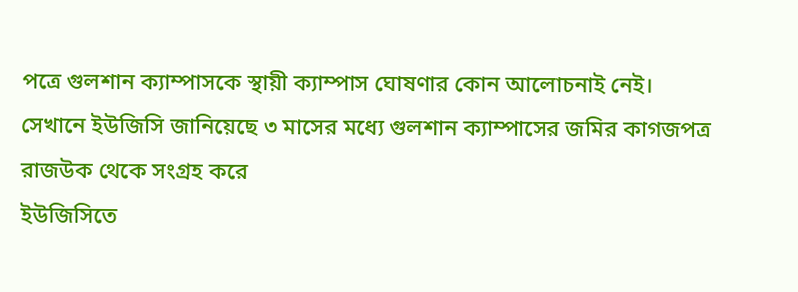পত্রে গুলশান ক্যাম্পাসকে স্থায়ী ক্যাম্পাস ঘোষণার কোন আলোচনাই নেই।
সেখানে ইউজিসি জানিয়েছে ৩ মাসের মধ্যে গুলশান ক্যাম্পাসের জমির কাগজপত্র রাজউক থেকে সংগ্রহ করে
ইউজিসিতে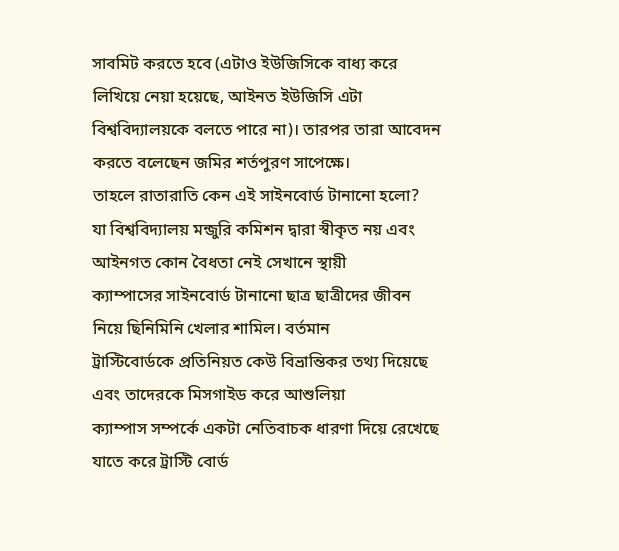সাবমিট করতে হবে (এটাও ইউজিসিকে বাধ্য করে লিখিয়ে নেয়া হয়েছে, আইনত ইউজিসি এটা
বিশ্ববিদ্যালয়কে বলতে পারে না)। তারপর তারা আবেদন করতে বলেছেন জমির শর্তপুরণ সাপেক্ষে।
তাহলে রাতারাতি কেন এই সাইনবোর্ড টানানো হলো?
যা বিশ্ববিদ্যালয় মন্জুরি কমিশন দ্বারা স্বীকৃত নয় এবং আইনগত কোন বৈধতা নেই সেখানে স্থায়ী
ক্যাম্পাসের সাইনবোর্ড টানানো ছাত্র ছাত্রীদের জীবন নিয়ে ছিনিমিনি খেলার শামিল। বর্তমান
ট্রাস্টিবোর্ডকে প্রতিনিয়ত কেউ বিভ্রান্তিকর তথ্য দিয়েছে এবং তাদেরকে মিসগাইড করে আশুলিয়া
ক্যাম্পাস সম্পর্কে একটা নেতিবাচক ধারণা দিয়ে রেখেছে যাতে করে ট্রাস্টি বোর্ড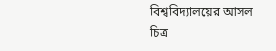বিশ্ববিদ্যালয়ের আসল
চিত্র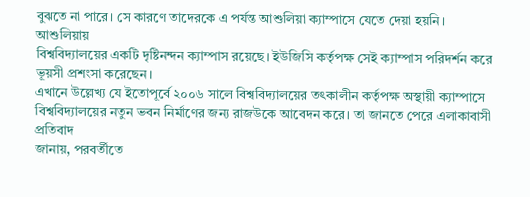বুঝতে না পারে। সে কারণে তাদেরকে এ পর্যন্ত আশুলিয়া ক্যাম্পাসে যেতে দেয়া হয়নি। আশুলিয়ায়
বিশ্ববিদ্যালয়ের একটি দৃষ্টিনন্দন ক্যাম্পাস রয়েছে। ইউজিসি কর্তৃপক্ষ সেই ক্যাম্পাস পরিদর্শন করে
ভূয়সী প্রশংসা করেছেন।
এখানে উল্লেখ্য যে ইতোপূর্বে ২০০৬ সালে বিশ্ববিদ্যালয়ের তৎকালীন কর্তৃপক্ষ অস্থায়ী ক্যাম্পাসে
বিশ্ববিদ্যালয়ের নতুন ভবন নির্মাণের জন্য রাজউকে আবেদন করে। তা জানতে পেরে এলাকাবাসী প্রতিবাদ
জানায়, পরবর্তীতে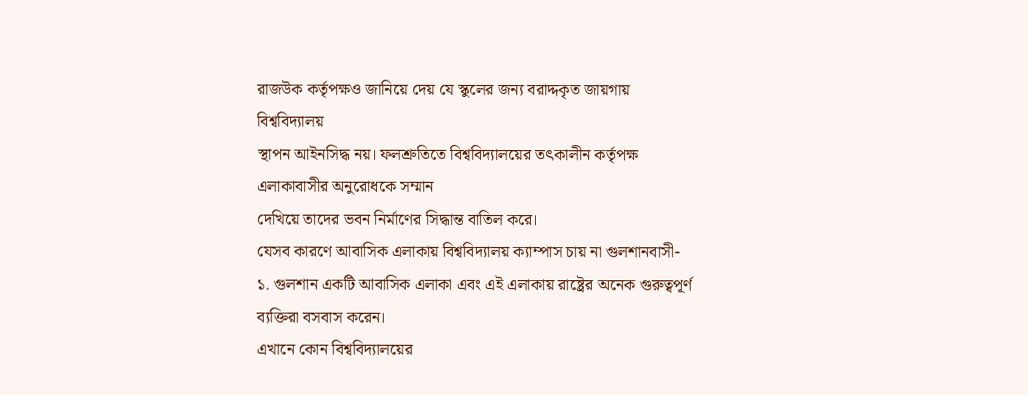রাজউক কর্তৃপক্ষও জানিয়ে দেয় যে স্কুলের জন্য বরাদ্দকৃত জায়গায় বিশ্ববিদ্যালয়
স্থাপন আইনসিদ্ধ নয়। ফলশ্রুতিতে বিশ্ববিদ্যালয়ের তৎকালীন কর্তৃপক্ষ এলাকাবাসীর অনুরোধকে সম্মান
দেখিয়ে তাদের ভবন নির্মাণের সিদ্ধান্ত বাতিল করে।
যেসব কারণে আবাসিক এলাকায় বিশ্ববিদ্যালয় ক্যাম্পাস চায় না গুলশানবাসী-
১. গুলশান একটি আবাসিক এলাকা এবং এই এলাকায় রাষ্ট্রের অনেক গুরুত্বপূর্ণ ব্যক্তিরা বসবাস করেন।
এখানে কোন বিশ্ববিদ্যালয়ের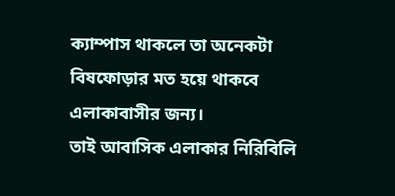ক্যাম্পাস থাকলে তা অনেকটা বিষফোড়ার মত হয়ে থাকবে এলাকাবাসীর জন্য।
তাই আবাসিক এলাকার নিরিবিলি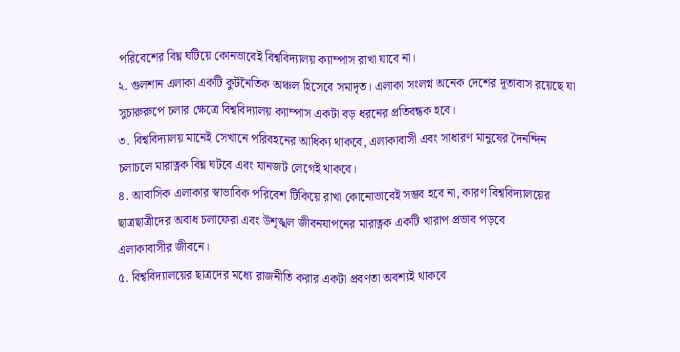পরিবেশের বিঘ্ন ঘটিয়ে কোনভাবেই বিশ্ববিদ্যালয় ক্যাম্পাস রাখা যাবে না।
২. গুলশান এলাকা একটি কুটনৈতিক অঞ্চল হিসেবে সমাদৃত। এলাকা সংলগ্ন অনেক দেশের দূতাবাস রয়েছে যা
সুচারুরুপে চলার ক্ষেত্রে বিশ্ববিদ্যালয় ক্যাম্পাস একটা বড় ধরনের প্রতিবন্ধক হবে।
৩. বিশ্ববিদ্যালয় মানেই সেখানে পরিবহনের আধিক্য থাকবে, এলাকাবাসী এবং সাধারণ মানুষের দৈনন্দিন
চলাচলে মারাত্নক বিঘ্ন ঘটবে এবং যানজট লেগেই থাকবে।
৪. আবাসিক এলাকার স্বাভাবিক পরিবেশ টিকিয়ে রাখা কোনোভাবেই সম্ভব হবে না, কারণ বিশ্ববিদ্যালয়ের
ছাত্রছাত্রীদের অবাধ চলাফেরা এবং উশৃঙ্খল জীবনযাপনের মারাত্নক একটি খারাপ প্রভাব পড়বে
এলাকাবাসীর জীবনে।
৫. বিশ্ববিদ্যালয়ের ছাত্রদের মধ্যে রাজনীতি করার একটা প্রবণতা অবশ্যই থাকবে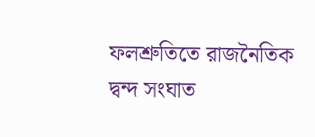ফলশ্রুতিতে রাজনৈতিক
দ্বন্দ সংঘাত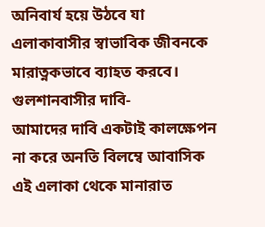অনিবার্য হয়ে উঠবে যা এলাকাবাসীর স্বাভাবিক জীবনকে মারাত্নকভাবে ব্যাহত করবে।
গুলশানবাসীর দাবি-
আমাদের দাবি একটাই কালক্ষেপন না করে অনতি বিলম্বে আবাসিক এই এলাকা থেকে মানারাত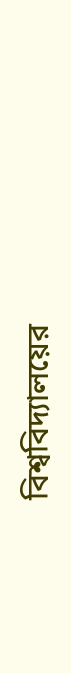বিশ্ববিদ্যালয়ের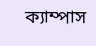ক্যাম্পাস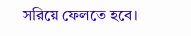সরিয়ে ফেলতে হবে।